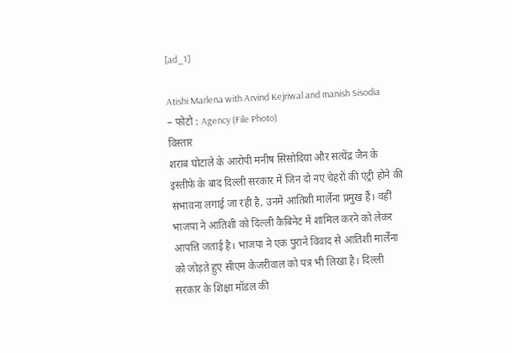[ad_1]

Atishi Marlena with Arvind Kejriwal and manish Sisodia
– फोटो : Agency (File Photo)
विस्तार
शराब घोटाले के आरोपी मनीष सिसोदिया और सत्येंद्र जैन के इस्तीफे के बाद दिल्ली सरकार में जिन दो नए चेहरों की एंट्री होने की संभावना लगाई जा रही है, उनमें आतिशी मार्लेना प्रमुख हैं। वहीं भाजपा ने आतिशी को दिल्ली कैबिनेट में शामिल करने को लेकर आपत्ति जताई है। भाजपा ने एक पुराने विवाद से आतिशी मार्लेना को जोड़ते हुए सीएम केजरीवाल को पत्र भी लिखा है। दिल्ली सरकार के शिक्षा मॉडल की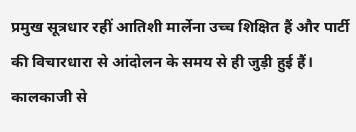प्रमुख सूत्रधार रहीं आतिशी मार्लेना उच्च शिक्षित हैं और पार्टी की विचारधारा से आंदोलन के समय से ही जुड़ी हुई हैं। कालकाजी से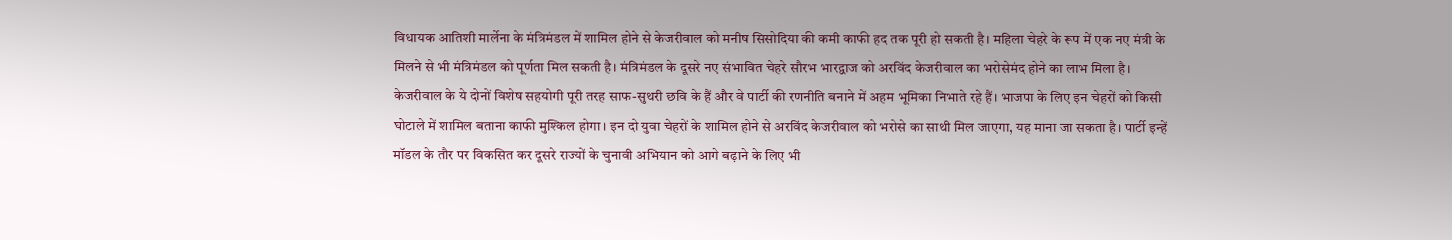विधायक आतिशी मार्लेना के मंत्रिमंडल में शामिल होने से केजरीवाल को मनीष सिसोदिया की कमी काफी हद तक पूरी हो सकती है। महिला चेहरे के रूप में एक नए मंत्री के मिलने से भी मंत्रिमंडल को पूर्णता मिल सकती है। मंत्रिमंडल के दूसरे नए संभावित चेहरे सौरभ भारद्वाज को अरविंद केजरीवाल का भरोसेमंद होने का लाभ मिला है।
केजरीवाल के ये दोनों विशेष सहयोगी पूरी तरह साफ-सुथरी छवि के हैं और वे पार्टी की रणनीति बनाने में अहम भूमिका निभाते रहे हैं। भाजपा के लिए इन चेहरों को किसी घोटाले में शामिल बताना काफी मुश्किल होगा। इन दो युवा चेहरों के शामिल होने से अरविंद केजरीवाल को भरोसे का साथी मिल जाएगा, यह माना जा सकता है। पार्टी इन्हें मॉडल के तौर पर विकसित कर दूसरे राज्यों के चुनावी अभियान को आगे बढ़ाने के लिए भी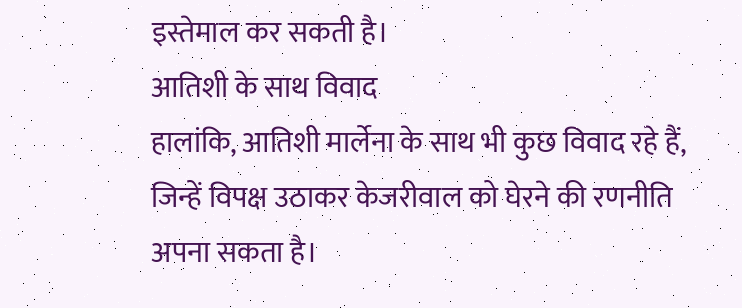इस्तेमाल कर सकती है।
आतिशी के साथ विवाद
हालांकि, आतिशी मार्लेना के साथ भी कुछ विवाद रहे हैं, जिन्हें विपक्ष उठाकर केजरीवाल को घेरने की रणनीति अपना सकता है।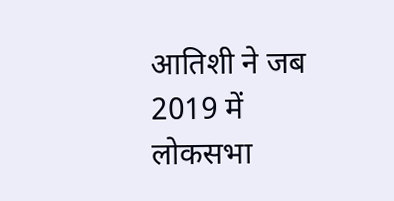आतिशी ने जब 2019 में लोकसभा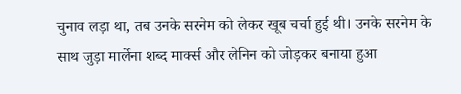चुनाव लड़ा था, तब उनके सरनेम को लेकर खूब चर्चा हुई थी। उनके सरनेम के साथ जुड़ा मार्लेना शब्द मार्क्स और लेनिन को जोड़कर बनाया हुआ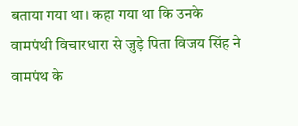बताया गया था। कहा गया था कि उनके वामपंथी विचारधारा से जुड़े पिता विजय सिंह ने वामपंथ के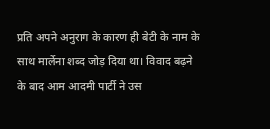प्रति अपने अनुराग के कारण ही बेटी के नाम के साथ मार्लेना शब्द जोड़ दिया था। विवाद बढ़ने के बाद आम आदमी पार्टी ने उस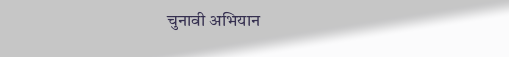चुनावी अभियान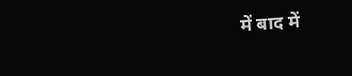में बाद में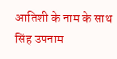आतिशी के नाम के साथ सिंह उपनाम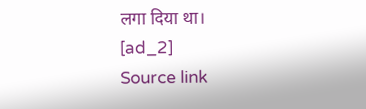लगा दिया था।
[ad_2]
Source link